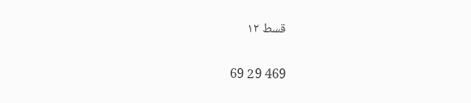قسط ۱۲

469 29 69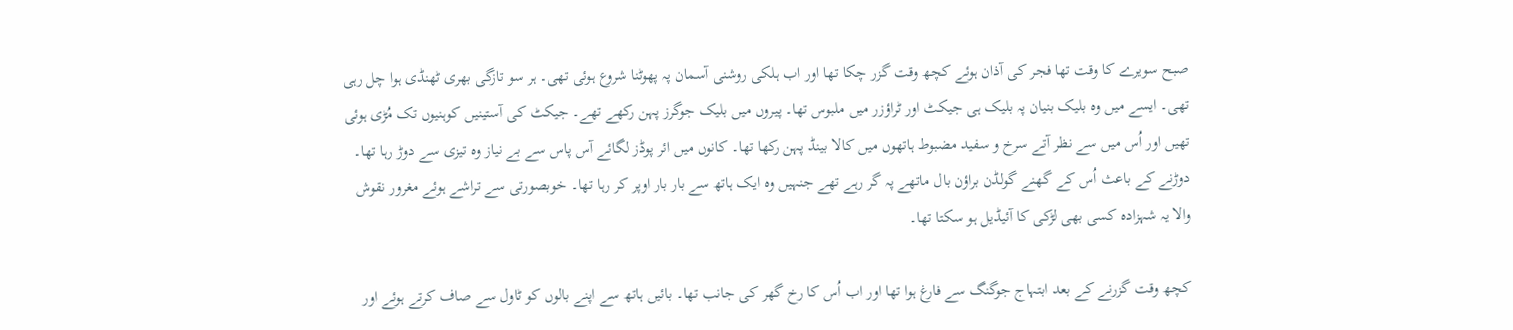صبح سویرے کا وقت تھا فجر کی آذان ہوئے کچھ وقت گزر چکا تھا اور اب ہلکی روشنی آسمان پہ پھوٹنا شروع ہوئی تھی۔ ہر سو تازگی بھری ٹھنڈی ہوا چل رہی تھی۔ ایسے میں وہ بلیک بنیان پہ بلیک ہی جیکٹ اور ٹراؤزر میں ملبوس تھا۔ پیروں میں بلیک جوگرز پہن رکھے تھے۔ جیکٹ کی آستینیں کوہنیوں تک مُڑی ہوئی تھیں اور اُس میں سے نظر آتے سرخ و سفید مضبوط ہاتھوں میں کالا بینڈ پہن رکھا تھا۔ کانوں میں ائر پوڈز لگائے آس پاس سے بے نیاز وہ تیزی سے دوڑ رہا تھا۔ دوڑنے کے باعث اُس کے گھنے گولڈن براؤن بال ماتھے پہ گر رہے تھے جنہیں وہ ایک ہاتھ سے بار بار اوپر کر رہا تھا۔ خوبصورتی سے تراشے ہوئے مغرور نقوش والا یہ شہزادہ کسی بھی لڑکی کا آئیڈیل ہو سکتا تھا۔

کچھ وقت گزرنے کے بعد ابتہاج جوگنگ سے فارغ ہوا تھا اور اب اُس کا رخ گھر کی جانب تھا۔ بائیں ہاتھ سے اپنے بالوں کو ٹاول سے صاف کرتے ہوئے اور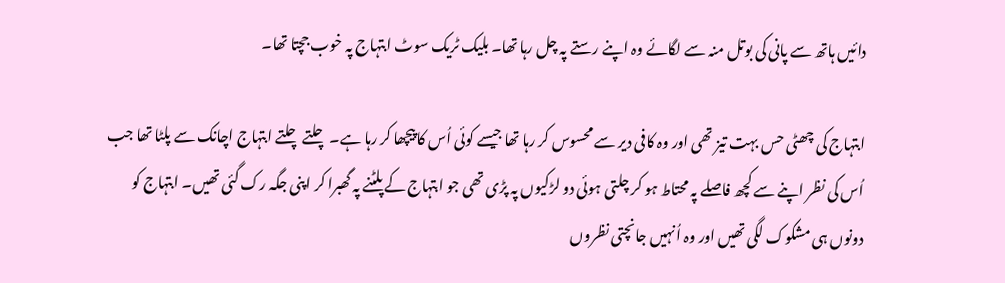دائیں ہاتھ سے پانی کی بوتل منہ سے لگائے وہ اپنے رستے پہ چل رہا تھا۔ بلیک ٹریک سوٹ ابتہاج پہ خوب جچتا تھا۔

ابتہاج کی چھٹی حس بہت تیز تھی اور وہ کافی دیر سے محسوس کر رہا تھا جیسے کوئی اُس کا پیچھا کر رہا ہے۔ چلتے چلتے ابتہاج اچانک سے پلٹا تھا جب اُس کی نظر اپنے سے کچھ فاصلے پہ محتاط ہو کر چلتی ہوئی دو لڑکیوں پہ پڑی تھی جو ابتہاج کے پلٹنے پہ گھبرا کر اپنی جگہ رک گئی تھیں۔ ابتہاج کو دونوں ہی مشکوک لگی تھیں اور وہ اُنہیں جانچتی نظروں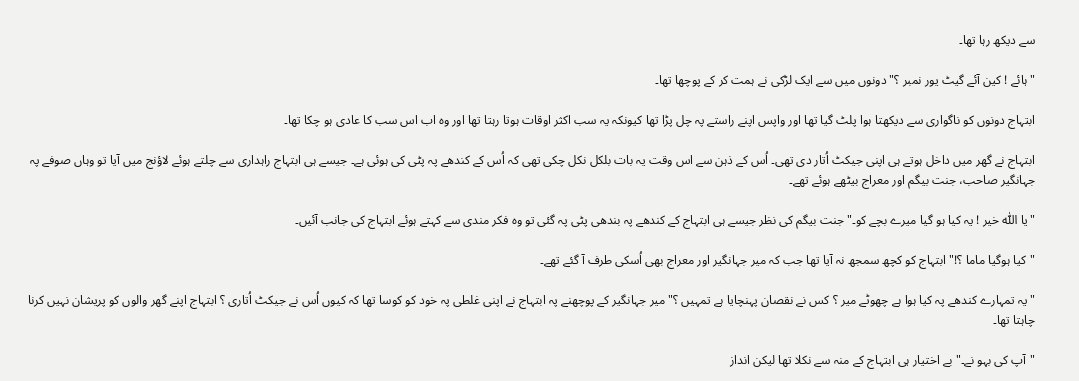سے دیکھ رہا تھا۔

"ہائے ! کین آئے گیٹ یور نمبر ؟" دونوں میں سے ایک لڑکی نے ہمت کر کے پوچھا تھا۔

ابتہاج دونوں کو ناگواری سے دیکھتا ہوا پلٹ گیا تھا اور واپس اپنے راستے پہ چل پڑا تھا کیونکہ یہ سب اکثر اوقات ہوتا رہتا تھا اور وہ اب اس سب کا عادی ہو چکا تھا۔

ابتہاج نے گھر میں داخل ہوتے ہی اپنی جیکٹ اُتار دی تھی۔ اُس کے ذہن سے اس وقت یہ بات بلکل نکل چکی تھی کہ اُس کے کندھے پہ پٹی کی ہوئی ہے۔ جیسے ہی ابتہاج راہداری سے چلتے ہوئے لاؤنج میں آیا تو وہاں صوفے پہ جہانگیر صاحب، جنت بیگم اور معراج بیٹھے ہوئے تھے۔

"یا اللّٰہ خیر ! یہ کیا ہو گیا میرے بچے کو۔" جنت بیگم کی نظر جیسے ہی ابتہاج کے کندھے پہ بندھی پٹی پہ گئی تو وہ فکر مندی سے کہتے ہوئے ابتہاج کی جانب آئیں۔

"کیا ہوگیا ماما ؟!" ابتہاج کو کچھ سمجھ نہ آیا تھا جب کہ میر جہانگیر اور معراج بھی اُسکی طرف آ گئے تھے۔

"یہ تمہارے کندھے پہ کیا ہوا ہے چھوٹے میر ؟ کس نے نقصان پہنچایا ہے تمہیں ؟" میر جہانگیر کے پوچھنے پہ ابتہاج نے اپنی غلطی پہ خود کو کوسا تھا کہ کیوں اُس نے جیکٹ اُتاری ؟ ابتہاج اپنے گھر والوں کو پریشان نہیں کرنا چاہتا تھا۔

"آپ کی بہو نے۔" بے اختیار ہی ابتہاج کے منہ سے نکلا تھا لیکن انداز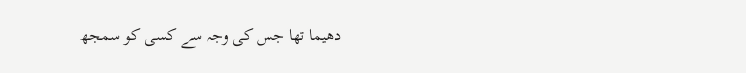دھیما تھا جس کی وجہ سے کسی کو سمجھ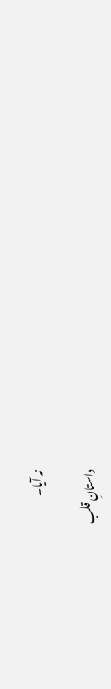نہ آیا۔

داستانِ قلب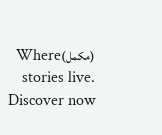(مکمل)Where stories live. Discover now